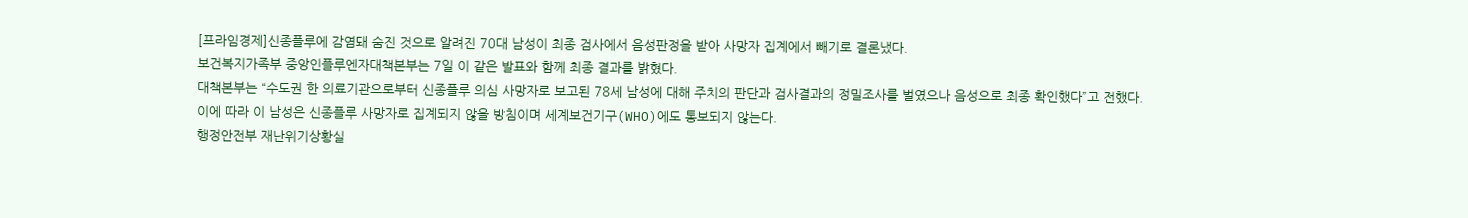[프라임경제]신종플루에 감염돼 숨진 것으로 알려진 70대 남성이 최종 검사에서 음성판정을 받아 사망자 집계에서 빼기로 결론냈다.
보건복지가족부 중앙인플루엔자대책본부는 7일 이 같은 발표와 함께 최종 결과를 밝혔다.
대책본부는 “수도권 한 의료기관으로부터 신종플루 의심 사망자로 보고된 78세 남성에 대해 주치의 판단과 검사결과의 정밀조사를 벌였으나 음성으로 최종 확인했다”고 전했다.
이에 따라 이 남성은 신종플루 사망자로 집계되지 않을 방침이며 세계보건기구(WHO)에도 통보되지 않는다.
행정안전부 재난위기상황실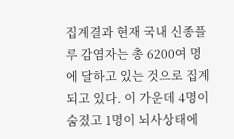집계결과 현재 국내 신종플루 감염자는 총 6200여 명에 달하고 있는 것으로 집계되고 있다. 이 가운데 4명이 숨졌고 1명이 뇌사상태에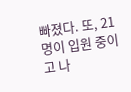빠졌다. 또, 21명이 입원 중이고 나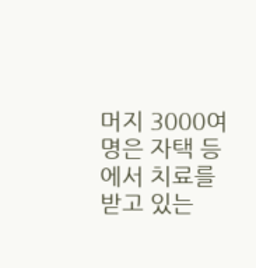머지 3000여 명은 자택 등에서 치료를 받고 있는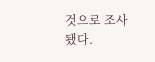것으로 조사됐다.